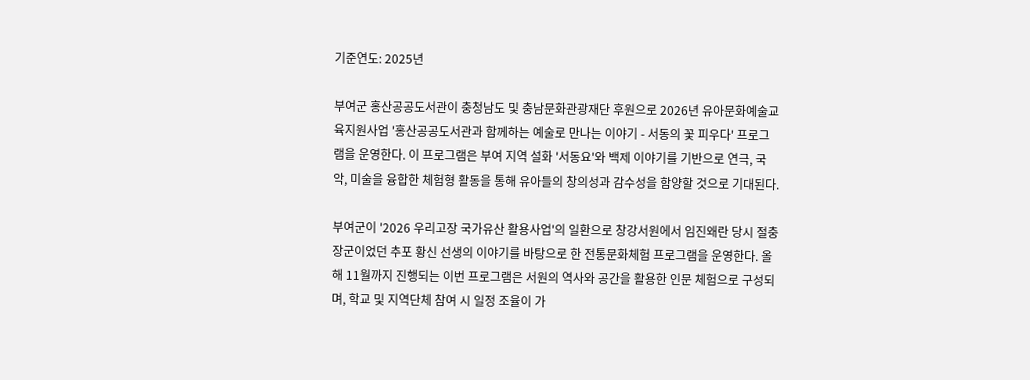기준연도: 2025년

부여군 홍산공공도서관이 충청남도 및 충남문화관광재단 후원으로 2026년 유아문화예술교육지원사업 '홍산공공도서관과 함께하는 예술로 만나는 이야기 - 서동의 꽃 피우다' 프로그램을 운영한다. 이 프로그램은 부여 지역 설화 '서동요'와 백제 이야기를 기반으로 연극, 국악, 미술을 융합한 체험형 활동을 통해 유아들의 창의성과 감수성을 함양할 것으로 기대된다.

부여군이 '2026 우리고장 국가유산 활용사업'의 일환으로 창강서원에서 임진왜란 당시 절충장군이었던 추포 황신 선생의 이야기를 바탕으로 한 전통문화체험 프로그램을 운영한다. 올해 11월까지 진행되는 이번 프로그램은 서원의 역사와 공간을 활용한 인문 체험으로 구성되며, 학교 및 지역단체 참여 시 일정 조율이 가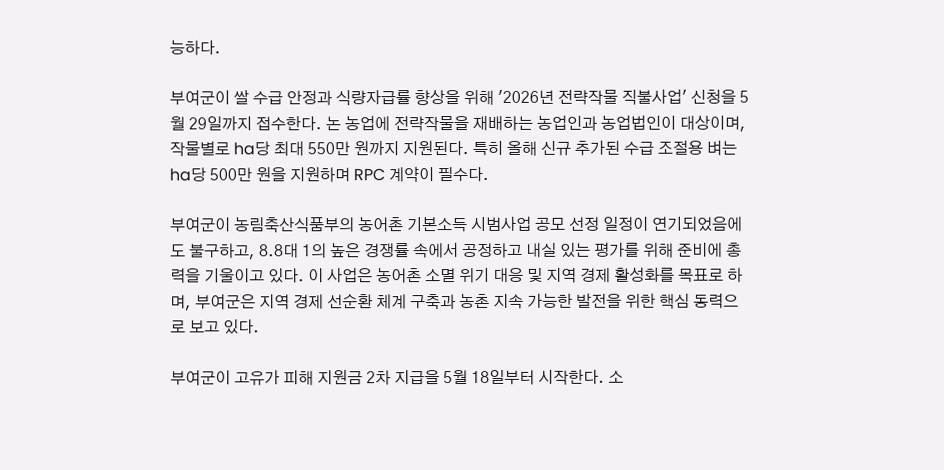능하다.

부여군이 쌀 수급 안정과 식량자급률 향상을 위해 '2026년 전략작물 직불사업' 신청을 5월 29일까지 접수한다. 논 농업에 전략작물을 재배하는 농업인과 농업법인이 대상이며, 작물별로 ha당 최대 550만 원까지 지원된다. 특히 올해 신규 추가된 수급 조절용 벼는 ha당 500만 원을 지원하며 RPC 계약이 필수다.

부여군이 농림축산식품부의 농어촌 기본소득 시범사업 공모 선정 일정이 연기되었음에도 불구하고, 8.8대 1의 높은 경쟁률 속에서 공정하고 내실 있는 평가를 위해 준비에 총력을 기울이고 있다. 이 사업은 농어촌 소멸 위기 대응 및 지역 경제 활성화를 목표로 하며, 부여군은 지역 경제 선순환 체계 구축과 농촌 지속 가능한 발전을 위한 핵심 동력으로 보고 있다.

부여군이 고유가 피해 지원금 2차 지급을 5월 18일부터 시작한다. 소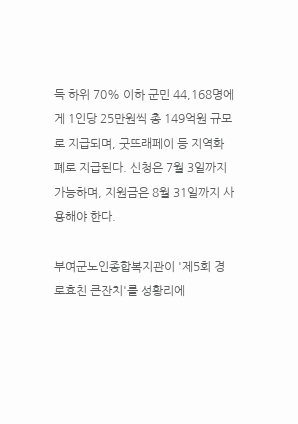득 하위 70% 이하 군민 44,168명에게 1인당 25만원씩 총 149억원 규모로 지급되며, 굿뜨래페이 등 지역화폐로 지급된다. 신청은 7월 3일까지 가능하며, 지원금은 8월 31일까지 사용해야 한다.

부여군노인종합복지관이 '제5회 경로효친 큰잔치'를 성황리에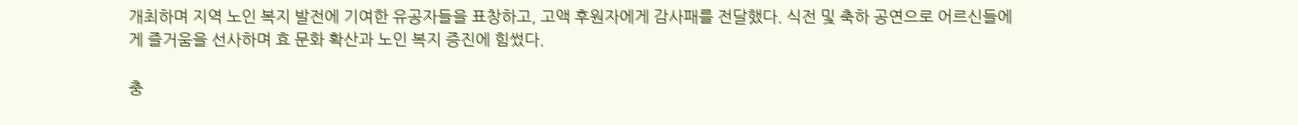개최하며 지역 노인 복지 발전에 기여한 유공자들을 표창하고, 고액 후원자에게 감사패를 전달했다. 식전 및 축하 공연으로 어르신들에게 즐거움을 선사하며 효 문화 확산과 노인 복지 증진에 힘썼다.

충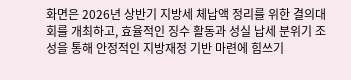화면은 2026년 상반기 지방세 체납액 정리를 위한 결의대회를 개최하고, 효율적인 징수 활동과 성실 납세 분위기 조성을 통해 안정적인 지방재정 기반 마련에 힘쓰기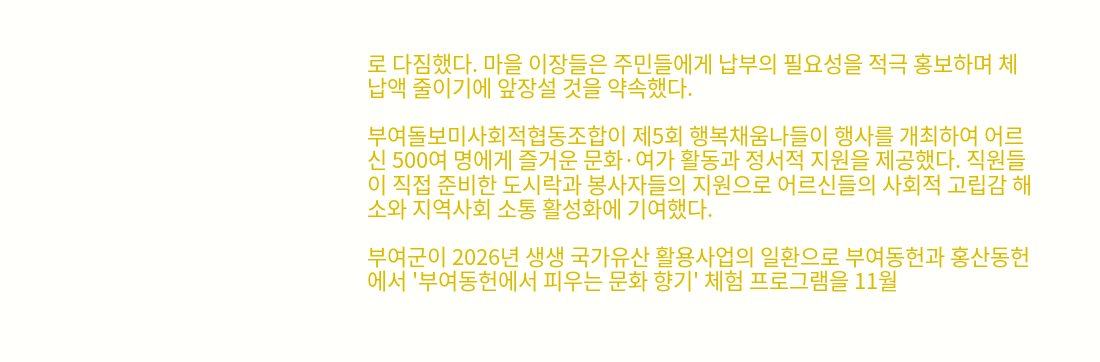로 다짐했다. 마을 이장들은 주민들에게 납부의 필요성을 적극 홍보하며 체납액 줄이기에 앞장설 것을 약속했다.

부여돌보미사회적협동조합이 제5회 행복채움나들이 행사를 개최하여 어르신 500여 명에게 즐거운 문화·여가 활동과 정서적 지원을 제공했다. 직원들이 직접 준비한 도시락과 봉사자들의 지원으로 어르신들의 사회적 고립감 해소와 지역사회 소통 활성화에 기여했다.

부여군이 2026년 생생 국가유산 활용사업의 일환으로 부여동헌과 홍산동헌에서 '부여동헌에서 피우는 문화 향기' 체험 프로그램을 11월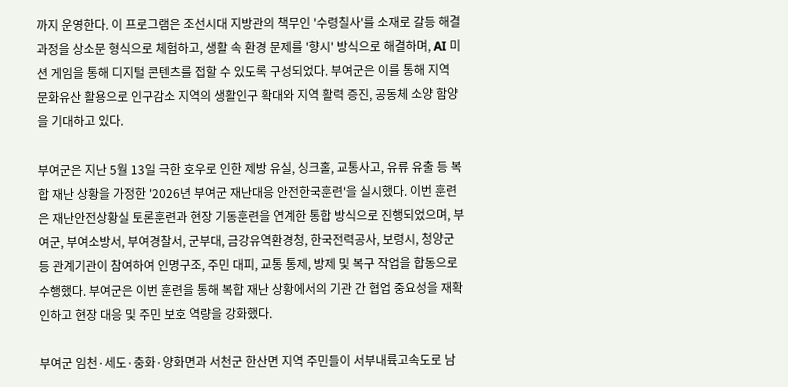까지 운영한다. 이 프로그램은 조선시대 지방관의 책무인 '수령칠사'를 소재로 갈등 해결 과정을 상소문 형식으로 체험하고, 생활 속 환경 문제를 '향시' 방식으로 해결하며, AI 미션 게임을 통해 디지털 콘텐츠를 접할 수 있도록 구성되었다. 부여군은 이를 통해 지역 문화유산 활용으로 인구감소 지역의 생활인구 확대와 지역 활력 증진, 공동체 소양 함양을 기대하고 있다.

부여군은 지난 5월 13일 극한 호우로 인한 제방 유실, 싱크홀, 교통사고, 유류 유출 등 복합 재난 상황을 가정한 '2026년 부여군 재난대응 안전한국훈련'을 실시했다. 이번 훈련은 재난안전상황실 토론훈련과 현장 기동훈련을 연계한 통합 방식으로 진행되었으며, 부여군, 부여소방서, 부여경찰서, 군부대, 금강유역환경청, 한국전력공사, 보령시, 청양군 등 관계기관이 참여하여 인명구조, 주민 대피, 교통 통제, 방제 및 복구 작업을 합동으로 수행했다. 부여군은 이번 훈련을 통해 복합 재난 상황에서의 기관 간 협업 중요성을 재확인하고 현장 대응 및 주민 보호 역량을 강화했다.

부여군 임천·세도·충화·양화면과 서천군 한산면 지역 주민들이 서부내륙고속도로 남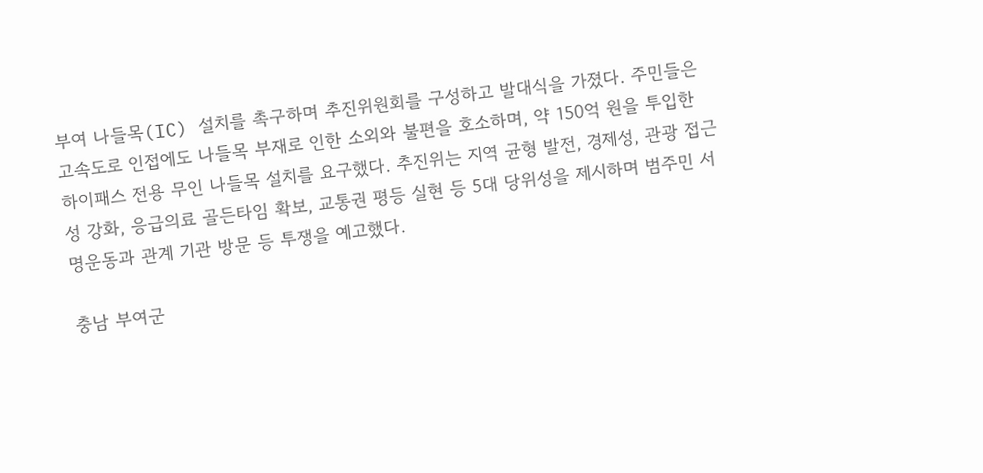부여 나들목(IC) 설치를 촉구하며 추진위원회를 구성하고 발대식을 가졌다. 주민들은 고속도로 인접에도 나들목 부재로 인한 소외와 불편을 호소하며, 약 150억 원을 투입한 하이패스 전용 무인 나들목 설치를 요구했다. 추진위는 지역 균형 발전, 경제성, 관광 접근성 강화, 응급의료 골든타임 확보, 교통권 평등 실현 등 5대 당위성을 제시하며 범주민 서명운동과 관계 기관 방문 등 투쟁을 예고했다.

충남 부여군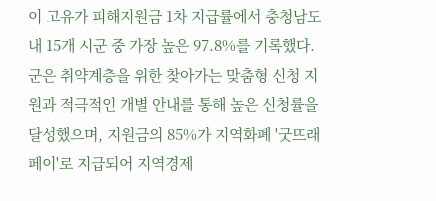이 고유가 피해지원금 1차 지급률에서 충청남도 내 15개 시군 중 가장 높은 97.8%를 기록했다. 군은 취약계층을 위한 찾아가는 맞춤형 신청 지원과 적극적인 개별 안내를 통해 높은 신청률을 달성했으며, 지원금의 85%가 지역화폐 '굿뜨래페이'로 지급되어 지역경제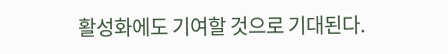활성화에도 기여할 것으로 기대된다.